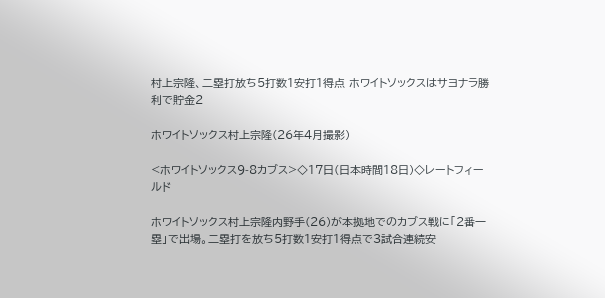村上宗隆、二塁打放ち5打数1安打1得点 ホワイトソックスはサヨナラ勝利で貯金2

ホワイトソックス村上宗隆(26年4月撮影)

<ホワイトソックス9-8カブス>◇17日(日本時間18日)◇レートフィールド

ホワイトソックス村上宗隆内野手(26)が本拠地でのカブス戦に「2番一塁」で出場。二塁打を放ち5打数1安打1得点で3試合連続安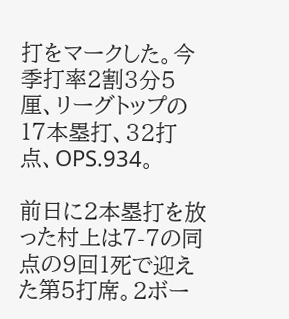打をマークした。今季打率2割3分5厘、リーグトップの17本塁打、32打点、OPS.934。

前日に2本塁打を放った村上は7-7の同点の9回1死で迎えた第5打席。2ボー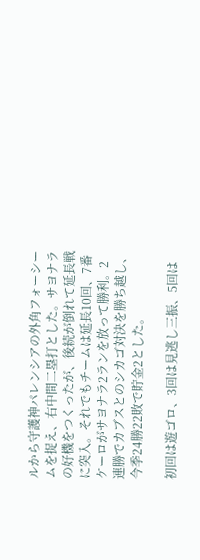ルから守護神パレンシアの外角フォーシームを捉え、右中間二塁打とした。サヨナラの好機をつくったが、後続が倒れて延長戦に突入。それでもチームは延長10回、7番ケーロがサヨナラ2ランを放って勝利。2連勝でカブスとのシカゴ対決を勝ち越し、今季24勝22敗で貯金2とした。

初回は遊ゴロ、3回は見逃し三振、5回は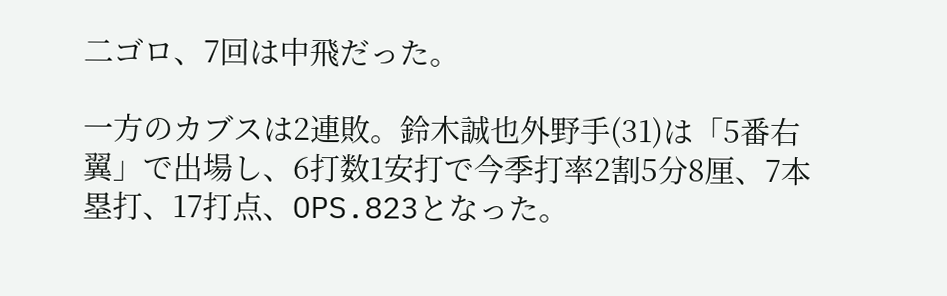二ゴロ、7回は中飛だった。

一方のカブスは2連敗。鈴木誠也外野手(31)は「5番右翼」で出場し、6打数1安打で今季打率2割5分8厘、7本塁打、17打点、OPS.823となった。